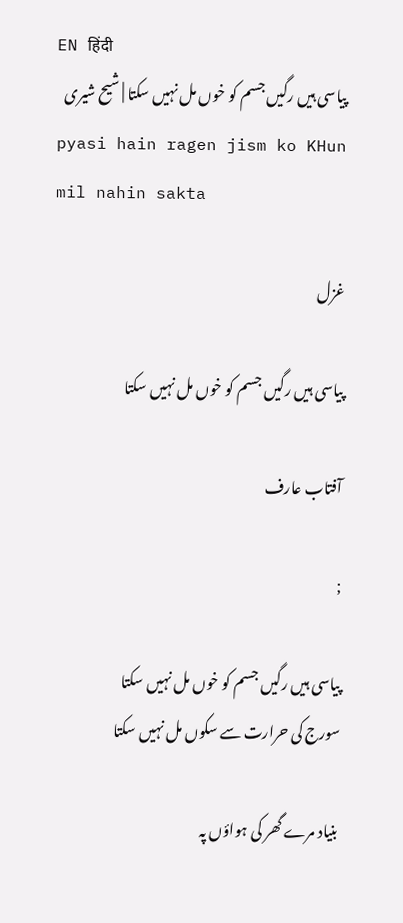EN हिंदी
پیاسی ہیں رگیں جسم کو خوں مل نہیں سکتا | شیح شیری
pyasi hain ragen jism ko KHun mil nahin sakta

غزل

پیاسی ہیں رگیں جسم کو خوں مل نہیں سکتا

آفتاب عارف

;

پیاسی ہیں رگیں جسم کو خوں مل نہیں سکتا
سورج کی حرارت سے سکوں مل نہیں سکتا

بنیاد مرے گھر کی ہواؤں پہ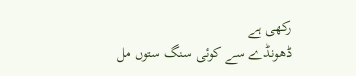رکھی ہے
ڈھونڈے سے کوئی سنگ ستوں مل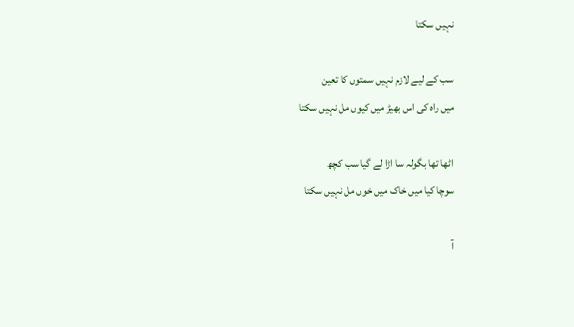نہیں سکتا

سب کے لیے لازم نہیں سمتوں کا تعین
میں راہ کی اس بھیڑ میں کیوں مل نہیں سکتا

اٹھا تھا بگولہ سا اڑا لے گیا سب کچھ
سوچا کیا میں خاک میں خوں مل نہیں سکتا

آ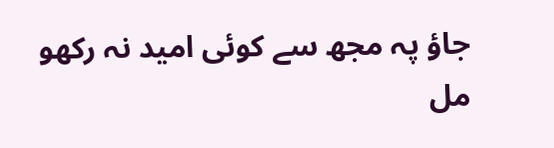جاؤ پہ مجھ سے کوئی امید نہ رکھو
مل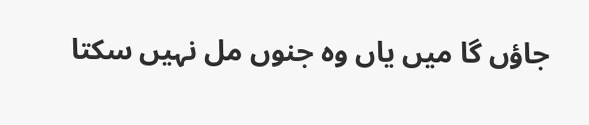جاؤں گا میں یاں وہ جنوں مل نہیں سکتا